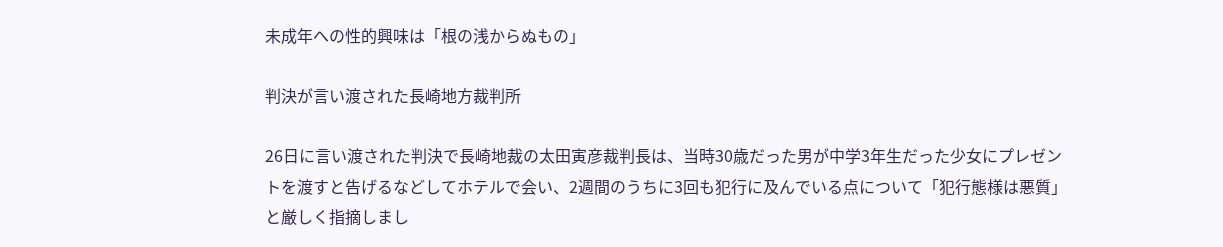未成年への性的興味は「根の浅からぬもの」

判決が言い渡された長崎地方裁判所

26日に言い渡された判決で長崎地裁の太田寅彦裁判長は、当時30歳だった男が中学3年生だった少女にプレゼントを渡すと告げるなどしてホテルで会い、2週間のうちに3回も犯行に及んでいる点について「犯行態様は悪質」と厳しく指摘しまし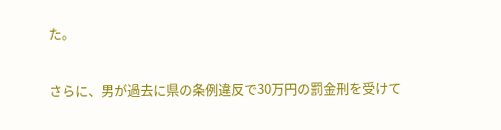た。

さらに、男が過去に県の条例違反で30万円の罰金刑を受けて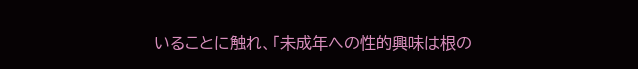いることに触れ、「未成年への性的興味は根の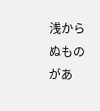浅からぬものがあ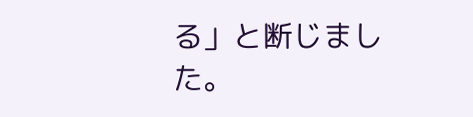る」と断じました。